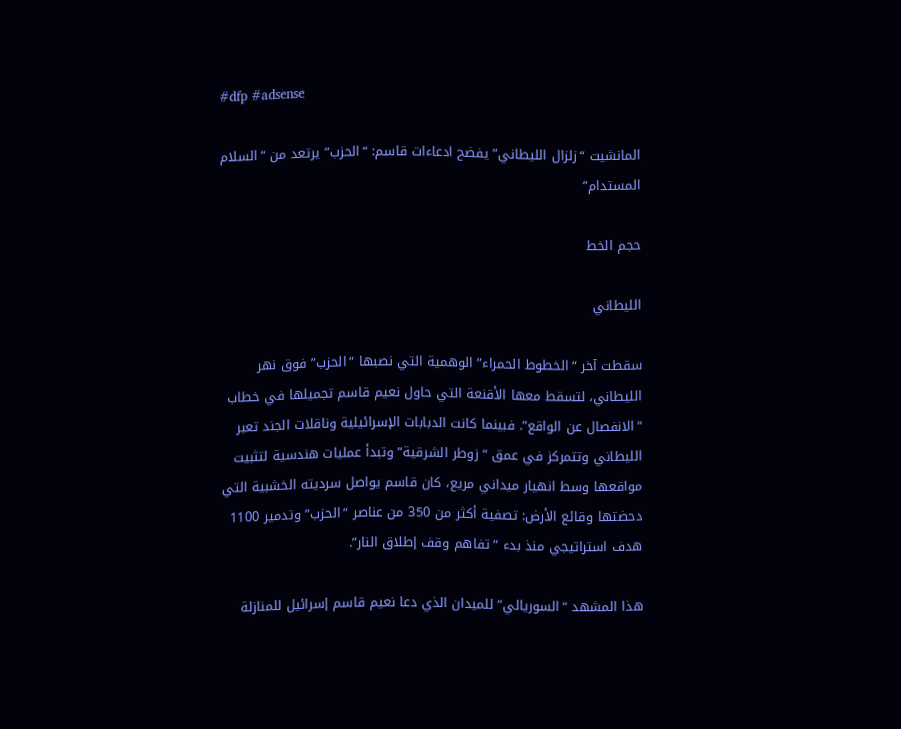#dfp #adsense

المانشيت “زلزال الليطاني” يفضح ادعاءات قاسم: “الحزب” يرتعد من “السلام المستدام”

حجم الخط

الليطاني

سقطت آخر “الخطوط الحمراء” الوهمية التي نصبها “الحزب” فوق نهر الليطاني، لتسقط معها الأقنعة التي حاول نعيم قاسم تجميلها في خطاب “الانفصال عن الواقع”. فبينما كانت الدبابات الإسرائيلية وناقلات الجند تعبر الليطاني وتتمركز في عمق “زوطر الشرقية” وتبدأ عمليات هندسية لتثبيت مواقعها وسط انهيار ميداني مريع، كان قاسم يواصل سرديته الخشبية التي دحضتها وقائع الأرض: تصفية أكثر من 350 من عناصر “الحزب” وتدمير 1100 هدف استراتيجي منذ بدء “تفاهم وقف إطلاق النار”.

هذا المشهد “السوريالي” للميدان الذي دعا نعيم قاسم إسرائيل للمنازلة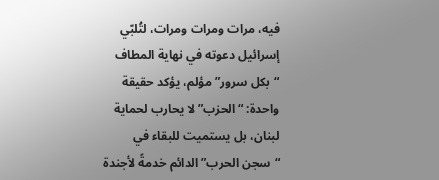فيه، مرات ومرات ومرات، لتُلبّي إسرائيل دعوته في نهاية المطاف “بكل سرور” مؤلم، يؤكد حقيقة واحدة: “الحزب” لا يحارب لحماية لبنان، بل يستميت للبقاء في “سجن الحرب” الدائم خدمةً لأجندة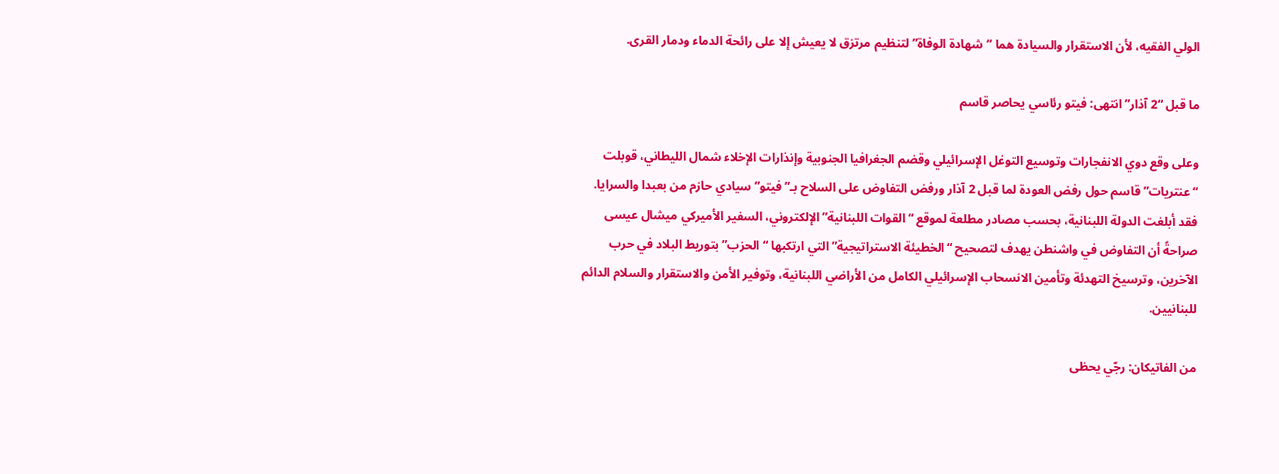الولي الفقيه، لأن الاستقرار والسيادة هما “شهادة الوفاة” لتنظيم مرتزق لا يعيش إلا على رائحة الدماء ودمار القرى.

ما قبل “2 آذار” انتهى: فيتو رئاسي يحاصر قاسم

وعلى وقع دوي الانفجارات وتوسيع التوغل الإسرائيلي وقضم الجغرافيا الجنوبية وإنذارات الإخلاء شمال الليطاني، قوبلت “عنتريات” قاسم حول رفض العودة لما قبل 2 آذار ورفض التفاوض على السلاح بـ”فيتو” سيادي حازم من بعبدا والسرايا. فقد أبلغت الدولة اللبنانية، بحسب مصادر مطلعة لموقع “القوات اللبنانية” الإلكتروني، السفير الأميركي ميشال عيسى صراحةً أن التفاوض في واشنطن يهدف لتصحيح “الخطيئة الاستراتيجية” التي ارتكبها “الحزب” بتوريط البلاد في حرب الآخرين، وترسيخ التهدئة وتأمين الانسحاب الإسرائيلي الكامل من الأراضي اللبنانية، وتوفير الأمن والاستقرار والسلام الدائم للبنانيين.

من الفاتيكان: رجّي يحظى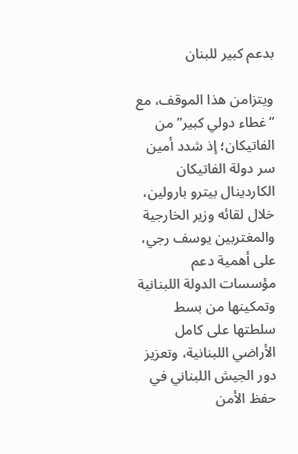بدعم كبير للبنان

ويتزامن هذا الموقف، مع “غطاء دولي كبير” من الفاتيكان؛ إذ شدد أمين سر دولة الفاتيكان الكاردينال بيترو بارولين، خلال لقائه وزير الخارجية والمغتربين يوسف رجي، على أهمية دعم مؤسسات الدولة اللبنانية وتمكينها من بسط سلطتها على كامل الأراضي اللبنانية، وتعزيز دور الجيش اللبناني في حفظ الأمن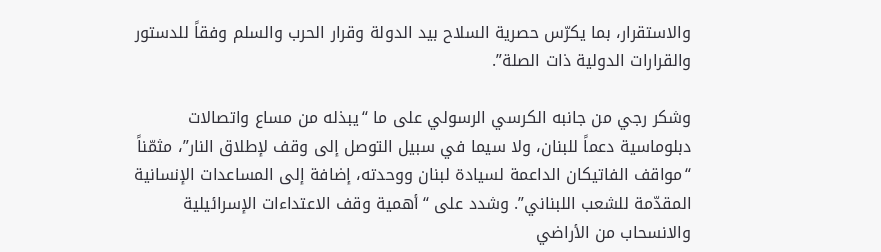والاستقرار، بما يكرّس حصرية السلاح بيد الدولة وقرار الحرب والسلم وفقاً للدستور والقرارات الدولية ذات الصلة”.

وشكر رجي من جانبه الكرسي الرسولي على ما “يبذله من مساع واتصالات دبلوماسية دعماً للبنان، ولا سيما في سبيل التوصل إلى وقف لإطلاق النار”، مثمّناً “مواقف الفاتيكان الداعمة لسيادة لبنان ووحدته، إضافة إلى المساعدات الإنسانية المقدّمة للشعب اللبناني”. وشدد على “أهمية وقف الاعتداءات الإسرائيلية والانسحاب من الأراضي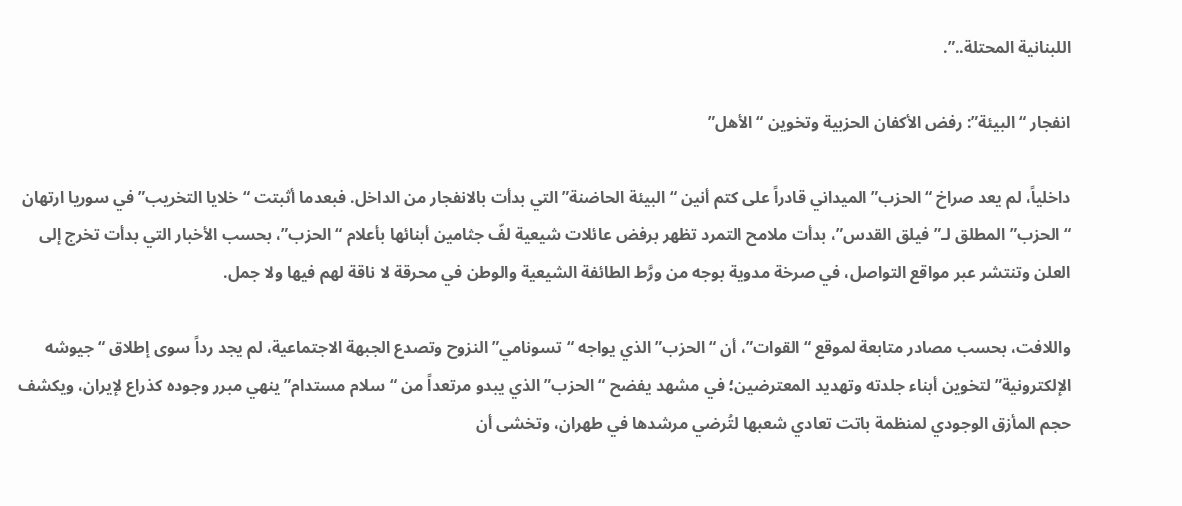اللبنانية المحتلة..”.

انفجار “البيئة”: رفض الأكفان الحزبية وتخوين “الأهل”

داخلياً، لم يعد صراخ “الحزب” الميداني قادراً على كتم أنين “البيئة الحاضنة” التي بدأت بالانفجار من الداخل. فبعدما أثبتت “خلايا التخريب” في سوريا ارتهان “الحزب” المطلق لـ”فيلق القدس”، بدأت ملامح التمرد تظهر برفض عائلات شيعية لفّ جثامين أبنائها بأعلام “الحزب”، بحسب الأخبار التي بدأت تخرج إلى العلن وتنتشر عبر مواقع التواصل، في صرخة مدوية بوجه من ورَّط الطائفة الشيعية والوطن في محرقة لا ناقة لهم فيها ولا جمل.

واللافت، بحسب مصادر متابعة لموقع “القوات”، أن “الحزب” الذي يواجه “تسونامي” النزوح وتصدع الجبهة الاجتماعية، لم يجد رداً سوى إطلاق “جيوشه الإلكترونية” لتخوين أبناء جلدته وتهديد المعترضين؛ في مشهد يفضح “الحزب” الذي يبدو مرتعداً من “سلام مستدام” ينهي مبرر وجوده كذراع لإيران، ويكشف حجم المأزق الوجودي لمنظمة باتت تعادي شعبها لتُرضي مرشدها في طهران، وتخشى أن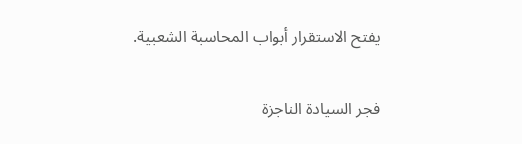يفتح الاستقرار أبواب المحاسبة الشعبية.

فجر السيادة الناجزة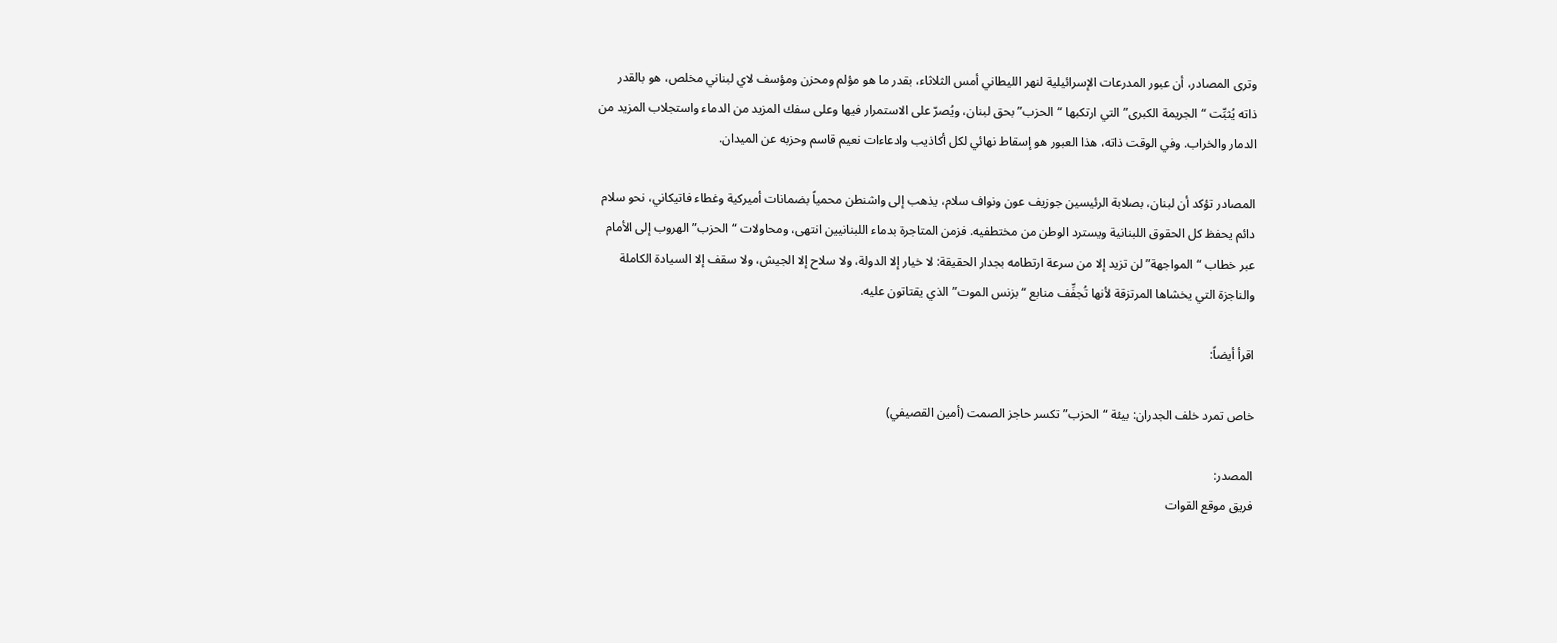وترى المصادر، أن عبور المدرعات الإسرائيلية لنهر الليطاني أمس الثلاثاء، بقدر ما هو مؤلم ومحزن ومؤسف لاي لبناني مخلص، هو بالقدر ذاته يُثبِّت “الجريمة الكبرى” التي ارتكبها “الحزب” بحق لبنان، ويُصرّ على الاستمرار فيها وعلى سفك المزيد من الدماء واستجلاب المزيد من الدمار والخراب. وفي الوقت ذاته، هذا العبور هو إسقاط نهائي لكل أكاذيب وادعاءات نعيم قاسم وحزبه عن الميدان.

المصادر تؤكد أن لبنان، بصلابة الرئيسين جوزيف عون ونواف سلام، يذهب إلى واشنطن محمياً بضمانات أميركية وغطاء فاتيكاني، نحو سلام دائم يحفظ كل الحقوق اللبنانية ويسترد الوطن من مختطفيه. فزمن المتاجرة بدماء اللبنانيين انتهى، ومحاولات “الحزب” الهروب إلى الأمام عبر خطاب “المواجهة” لن تزيد إلا من سرعة ارتطامه بجدار الحقيقة: لا خيار إلا الدولة، ولا سلاح إلا الجيش، ولا سقف إلا السيادة الكاملة والناجزة التي يخشاها المرتزقة لأنها تُجفِّف منابع “بزنس الموت” الذي يقتاتون عليه.

اقرأ أيضاً:

خاص تمرد خلف الجدران: بيئة “الحزب” تكسر حاجز الصمت (أمين القصيفي)

المصدر:
فريق موقع القوات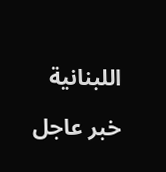اللبنانية

خبر عاجل